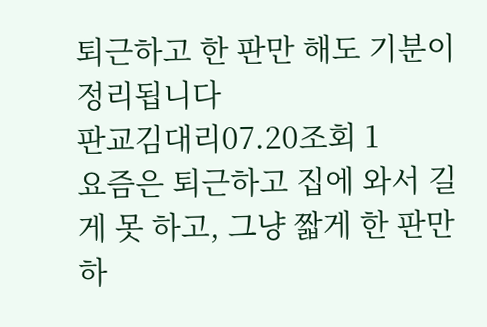퇴근하고 한 판만 해도 기분이 정리됩니다
판교김대리07.20조회 1
요즘은 퇴근하고 집에 와서 길게 못 하고, 그냥 짧게 한 판만 하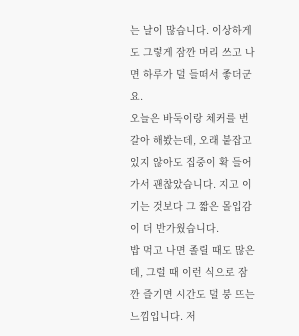는 날이 많습니다. 이상하게도 그렇게 잠깐 머리 쓰고 나면 하루가 덜 들떠서 좋더군요.
오늘은 바둑이랑 체커를 번갈아 해봤는데, 오래 붙잡고 있지 않아도 집중이 확 들어가서 괜찮았습니다. 지고 이기는 것보다 그 짧은 몰입감이 더 반가웠습니다.
밥 먹고 나면 졸릴 때도 많은데, 그럴 때 이런 식으로 잠깐 즐기면 시간도 덜 붕 뜨는 느낌입니다. 저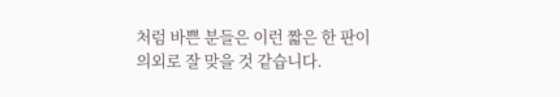처럼 바쁜 분들은 이런 짧은 한 판이 의외로 잘 맞을 것 같습니다.